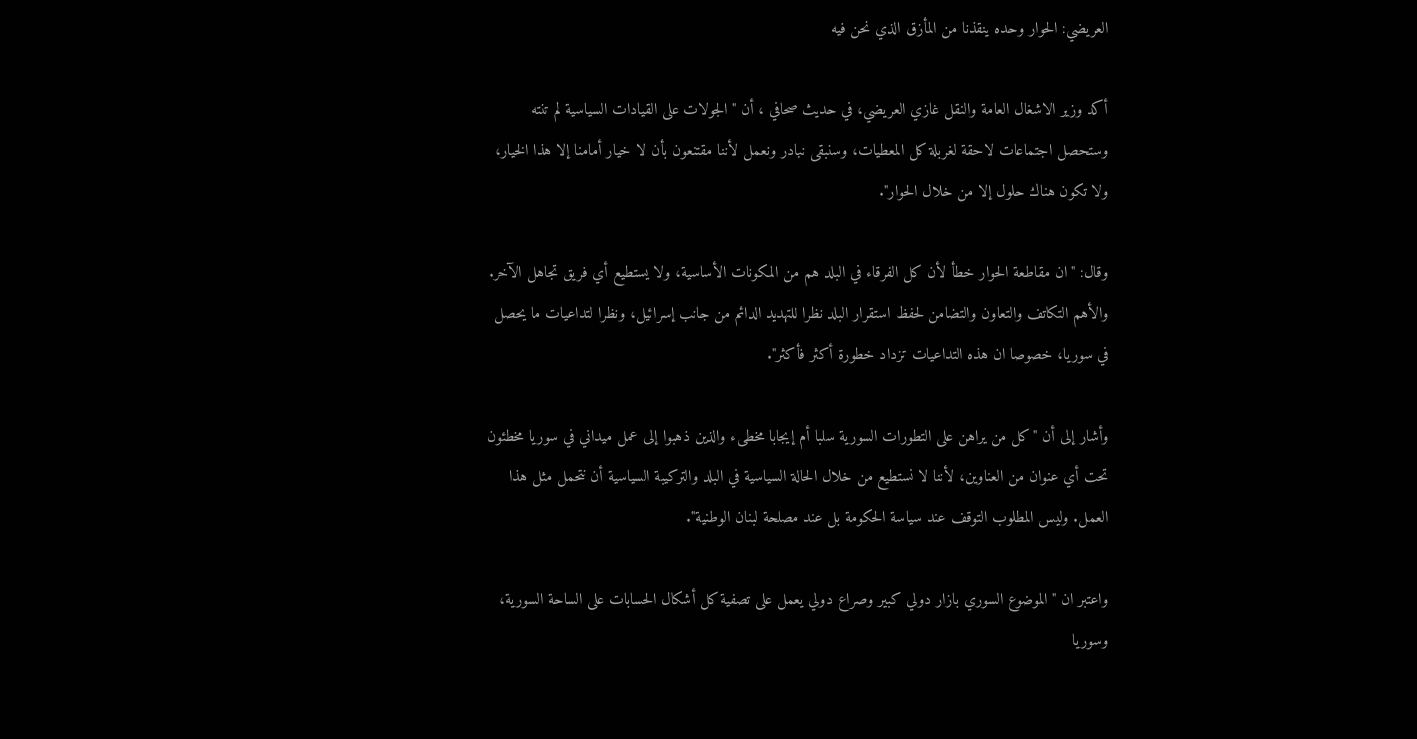العريضي: الحوار وحده ينقذنا من المأزق الذي نحن فيه

أكد وزير الاشغال العامة والنقل غازي العريضي، في حديث صحافي ، أن "الجولات على القيادات السياسية لم تنته وستحصل اجتماعات لاحقة لغربلة كل المعطيات، وسنبقى نبادر ونعمل لأننا مقتنعون بأن لا خيار أمامنا إلا هذا الخيار، ولا تكون هناك حلول إلا من خلال الحوار".

وقال: "ان مقاطعة الحوار خطأ لأن كل الفرقاء في البلد هم من المكونات الأساسية، ولا يستطيع أي فريق تجاهل الآخر. والأهم التكاتف والتعاون والتضامن لحفظ استقرار البلد نظرا للتهديد الدائم من جانب إسرائيل، ونظرا لتداعيات ما يحصل في سوريا، خصوصا ان هذه التداعيات تزداد خطورة أكثر فأكثر".

وأشار إلى أن "كل من يراهن على التطورات السورية سلبا أم إيجابا مخطىء والذين ذهبوا إلى عمل ميداني في سوريا مخطئون تحت أي عنوان من العناوين، لأننا لا نستطيع من خلال الحالة السياسية في البلد والتركيبة السياسية أن نتحمل مثل هذا العمل. وليس المطلوب التوقف عند سياسة الحكومة بل عند مصلحة لبنان الوطنية".

واعتبر ان "الموضوع السوري بازار دولي كبير وصراع دولي يعمل على تصفية كل أشكال الحسابات على الساحة السورية، وسوريا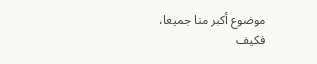موضوع أكبر منا جميعا، فكيف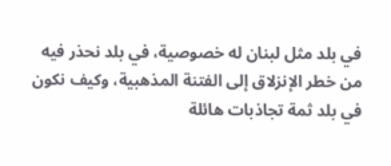في بلد مثل لبنان له خصوصية، في بلد نحذر فيه من خطر الإنزلاق إلى الفتنة المذهبية، وكيف نكون في بلد ثمة تجاذبات هائلة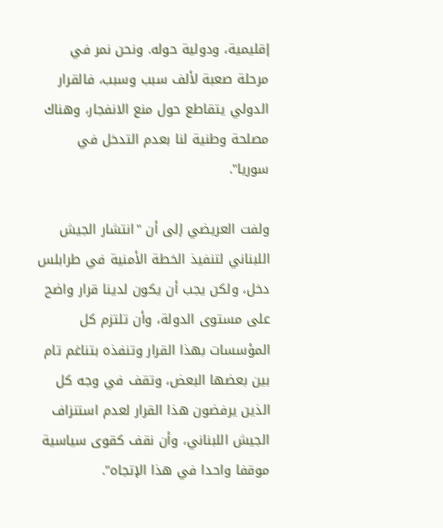إقليمية، ودولية حوله. ونحن نمر في مرحلة صعبة لألف سبب وسبب، فالقرار الدولي يتقاطع حول منع الانفجار، وهناك مصلحة وطنية لنا بعدم التدخل في سوريا".

ولفت العريضي إلى أن "انتشار الجيش اللبناني لتنفيذ الخطة الأمنية في طرابلس دخل، ولكن يجب أن يكون لدينا قرار واضح على مستوى الدولة، وأن تلتزم كل المؤسسات بهذا القرار وتنفذه بتناغم تام بين بعضها البعض، وتقف في وجه كل الذين يرفضون هذا القرار لعدم استنزاف الجيش اللبناني، وأن نقف كقوى سياسية موقفا واحدا في هذا الإتجاه".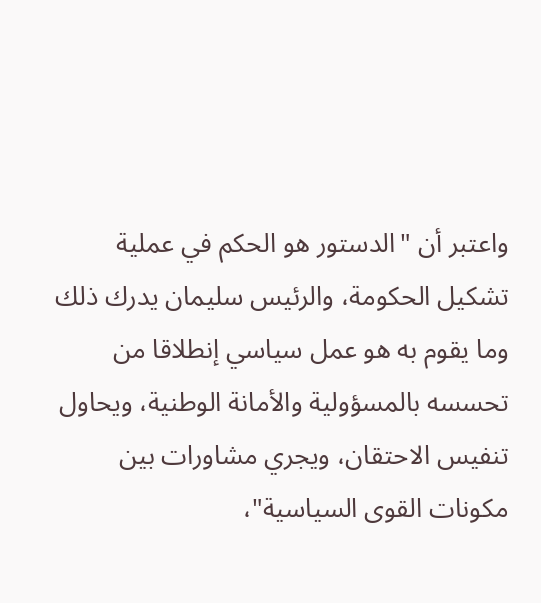واعتبر أن "الدستور هو الحكم في عملية تشكيل الحكومة، والرئيس سليمان يدرك ذلك وما يقوم به هو عمل سياسي إنطلاقا من تحسسه بالمسؤولية والأمانة الوطنية، ويحاول تنفيس الاحتقان، ويجري مشاورات بين مكونات القوى السياسية"،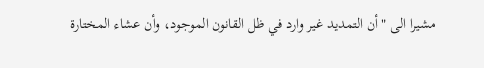مشيرا الى "أن التمديد غير وارد في ظل القانون الموجود، وأن عشاء المختارة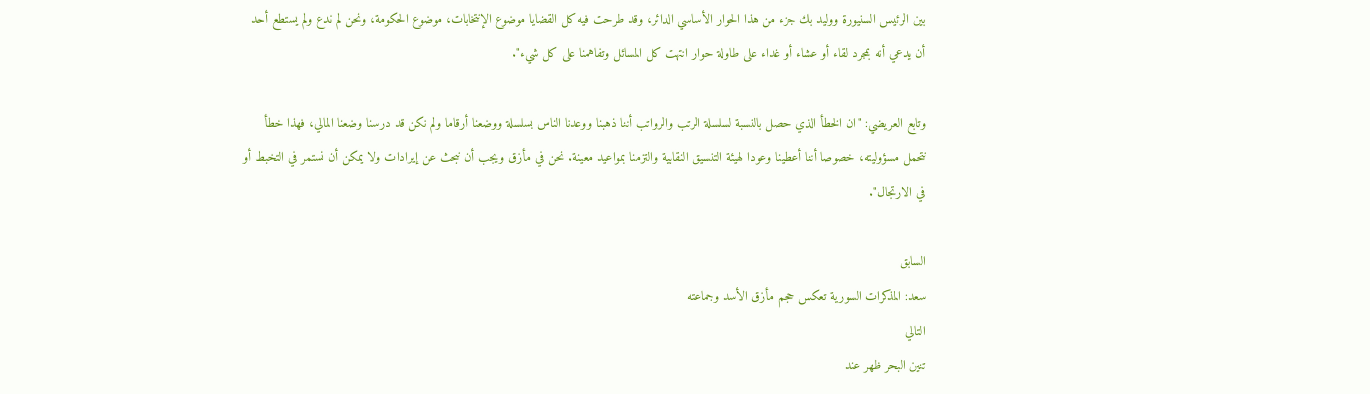بين الرئيس السنيورة ووليد بك جزء من هذا الحوار الأساسي الدائر، وقد طرحت فيه كل القضايا موضوع الإنتخابات، موضوع الحكومة، ونحن لم ندع ولم يستطع أحد أن يدعي أنه بمجرد لقاء أو عشاء أو غداء على طاولة حوار انتهت كل المسائل وتفاهمنا على كل شيء".

وتابع العريضي: "ان الخطأ الذي حصل بالنسبة لسلسلة الرتب والرواتب أننا ذهبنا ووعدنا الناس بسلسلة ووضعنا أرقاما ولم نكن قد درسنا وضعنا المالي، فهذا خطأ نتحمل مسؤوليته، خصوصا أننا أعطينا وعودا لهيئة التنسيق النقابية والتزمنا بمواعيد معينة. نحن في مأزق ويجب أن نبحث عن إيرادات ولا يمكن أن نستمر في التخبط أو في الارتجال".

السابق
سعد: المذكرات السورية تعكس حجم مأزق الأسد وجماعته
التالي
تنين البحر ظهر عند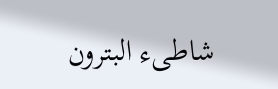شاطىء البترون